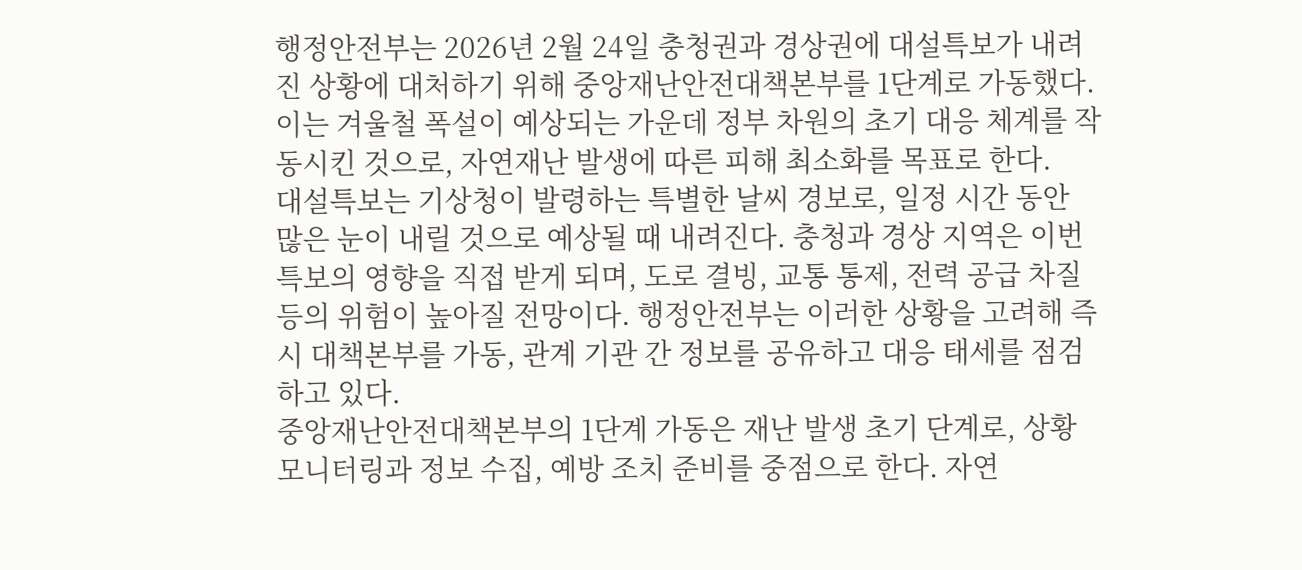행정안전부는 2026년 2월 24일 충청권과 경상권에 대설특보가 내려진 상황에 대처하기 위해 중앙재난안전대책본부를 1단계로 가동했다. 이는 겨울철 폭설이 예상되는 가운데 정부 차원의 초기 대응 체계를 작동시킨 것으로, 자연재난 발생에 따른 피해 최소화를 목표로 한다.
대설특보는 기상청이 발령하는 특별한 날씨 경보로, 일정 시간 동안 많은 눈이 내릴 것으로 예상될 때 내려진다. 충청과 경상 지역은 이번 특보의 영향을 직접 받게 되며, 도로 결빙, 교통 통제, 전력 공급 차질 등의 위험이 높아질 전망이다. 행정안전부는 이러한 상황을 고려해 즉시 대책본부를 가동, 관계 기관 간 정보를 공유하고 대응 태세를 점검하고 있다.
중앙재난안전대책본부의 1단계 가동은 재난 발생 초기 단계로, 상황 모니터링과 정보 수집, 예방 조치 준비를 중점으로 한다. 자연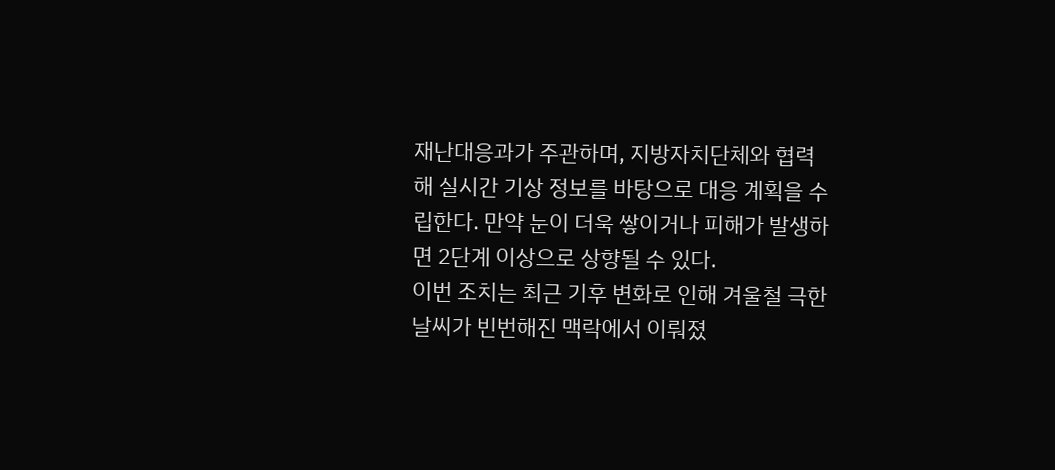재난대응과가 주관하며, 지방자치단체와 협력해 실시간 기상 정보를 바탕으로 대응 계획을 수립한다. 만약 눈이 더욱 쌓이거나 피해가 발생하면 2단계 이상으로 상향될 수 있다.
이번 조치는 최근 기후 변화로 인해 겨울철 극한 날씨가 빈번해진 맥락에서 이뤄졌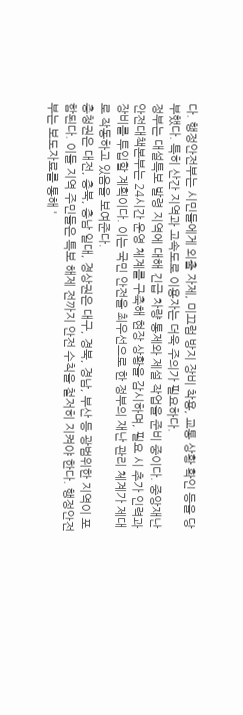다. 행정안전부는 시민들에게 외출 자제, 미끄럼 방지 장비 착용, 교통 상황 확인 등을 당부했다. 특히 산간 지역과 고속도로 이용자는 더욱 주의가 필요하다.
정부는 대설특보 발령 지역에 대해 긴급 차량 통제와 제설 작업을 준비 중이다. 중앙재난안전대책본부는 24시간 운영 체계를 구축해 현장 상황을 감시하며, 필요 시 추가 인력과 장비를 투입할 계획이다. 이는 국민 안전을 최우선으로 한 정부의 재난 관리 체계가 제대로 작동하고 있음을 보여준다.
충청권은 대전, 충북, 충남 일대, 경상권은 대구, 경북, 경남, 부산 등 광범위한 지역이 포함된다. 이들 지역 주민들은 특보 해제 전까지 안전 수칙을 철저히 지켜야 한다. 행정안전부는 보도자료를 통해 '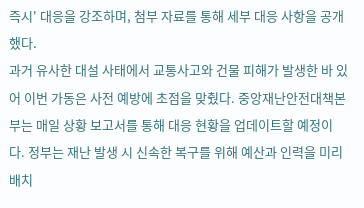즉시' 대응을 강조하며, 첨부 자료를 통해 세부 대응 사항을 공개했다.
과거 유사한 대설 사태에서 교통사고와 건물 피해가 발생한 바 있어 이번 가동은 사전 예방에 초점을 맞췄다. 중앙재난안전대책본부는 매일 상황 보고서를 통해 대응 현황을 업데이트할 예정이다. 정부는 재난 발생 시 신속한 복구를 위해 예산과 인력을 미리 배치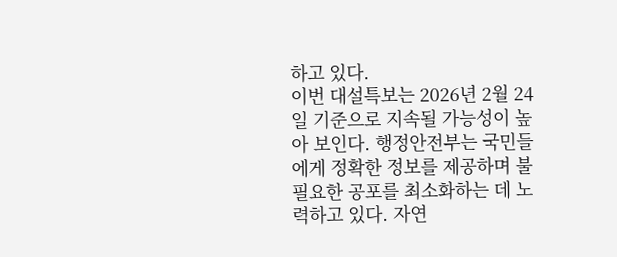하고 있다.
이번 대설특보는 2026년 2월 24일 기준으로 지속될 가능성이 높아 보인다. 행정안전부는 국민들에게 정확한 정보를 제공하며 불필요한 공포를 최소화하는 데 노력하고 있다. 자연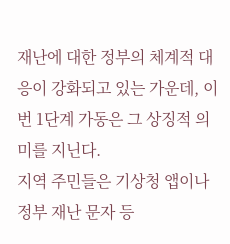재난에 대한 정부의 체계적 대응이 강화되고 있는 가운데, 이번 1단계 가동은 그 상징적 의미를 지닌다.
지역 주민들은 기상청 앱이나 정부 재난 문자 등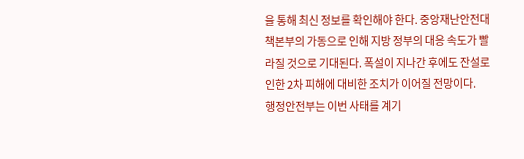을 통해 최신 정보를 확인해야 한다. 중앙재난안전대책본부의 가동으로 인해 지방 정부의 대응 속도가 빨라질 것으로 기대된다. 폭설이 지나간 후에도 잔설로 인한 2차 피해에 대비한 조치가 이어질 전망이다.
행정안전부는 이번 사태를 계기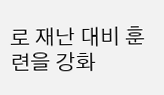로 재난 대비 훈련을 강화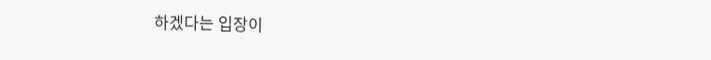하겠다는 입장이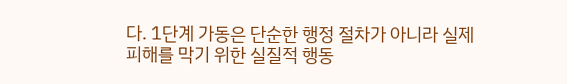다. 1단계 가동은 단순한 행정 절차가 아니라 실제 피해를 막기 위한 실질적 행동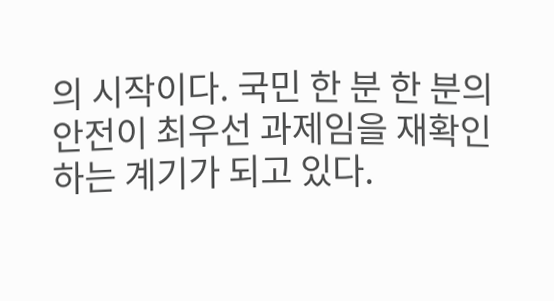의 시작이다. 국민 한 분 한 분의 안전이 최우선 과제임을 재확인하는 계기가 되고 있다.